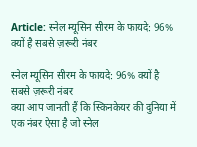Article: स्नेल म्यूसिन सीरम के फायदे: 96% क्यों है सबसे ज़रूरी नंबर

स्नेल म्यूसिन सीरम के फायदे: 96% क्यों है सबसे ज़रूरी नंबर
क्या आप जानती हैं कि स्किनकेयर की दुनिया में एक नंबर ऐसा है जो स्नेल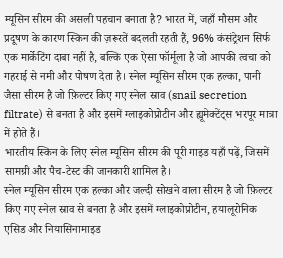म्यूसिन सीरम की असली पहचान बनाता है? भारत में, जहाँ मौसम और प्रदूषण के कारण स्किन की ज़रूरतें बदलती रहती हैं, 96% कंसंट्रेशन सिर्फ एक मार्केटिंग दाबा नहीं है, बल्कि एक ऐसा फॉर्मूला है जो आपकी त्वचा को गहराई से नमी और पोषण देता है। स्नेल म्यूसिन सीरम एक हल्का, पानी जैसा सीरम है जो फ़िल्टर किए गए स्नेल स्राव (snail secretion filtrate) से बनता है और इसमें ग्लाइकोप्रोटीन और ह्यूमेक्टेंट्स भरपूर मात्रा में होते हैं।
भारतीय स्किन के लिए स्नेल म्यूसिन सीरम की पूरी गाइड यहाँ पढ़ें, जिसमें सामग्री और पैच-टेस्ट की जानकारी शामिल है।
स्नेल म्यूसिन सीरम एक हल्का और जल्दी सोखने वाला सीरम है जो फ़िल्टर किए गए स्नेल स्राव से बनता है और इसमें ग्लाइकोप्रोटीन, हयालूरोनिक एसिड और नियासिनामाइड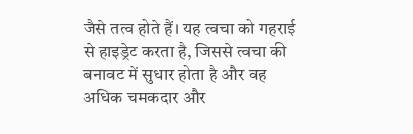जैसे तत्व होते हैं। यह त्वचा को गहराई से हाइड्रेट करता है, जिससे त्वचा की बनावट में सुधार होता है और वह अधिक चमकदार और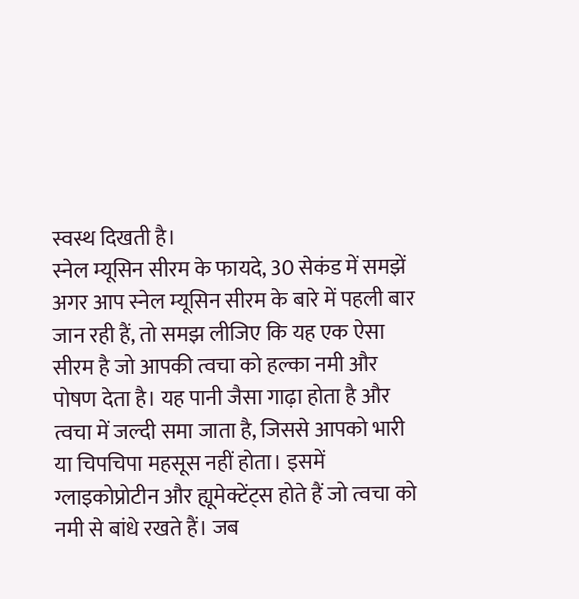स्वस्थ दिखती है।
स्नेल म्यूसिन सीरम के फायदे, 30 सेकंड में समझें
अगर आप स्नेल म्यूसिन सीरम के बारे में पहली बार जान रही हैं, तो समझ लीजिए कि यह एक ऐसा सीरम है जो आपकी त्वचा को हल्का नमी और पोषण देता है। यह पानी जैसा गाढ़ा होता है और त्वचा में जल्दी समा जाता है, जिससे आपको भारी या चिपचिपा महसूस नहीं होता। इसमें ग्लाइकोप्रोटीन और ह्यूमेक्टेंट्स होते हैं जो त्वचा को नमी से बांधे रखते हैं। जब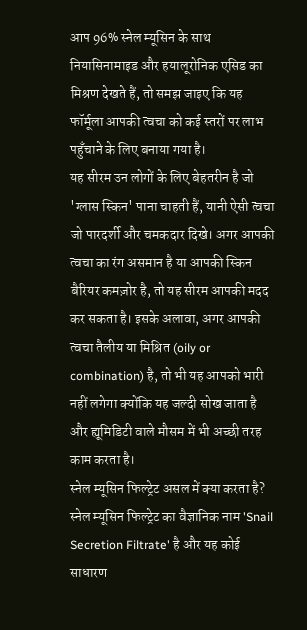आप 96% स्नेल म्यूसिन के साथ नियासिनामाइड और हयालूरोनिक एसिड का मिश्रण देखते हैं, तो समझ जाइए कि यह फॉर्मूला आपकी त्वचा को कई स्तरों पर लाभ पहुँचाने के लिए बनाया गया है।
यह सीरम उन लोगों के लिए बेहतरीन है जो 'ग्लास स्किन' पाना चाहती हैं, यानी ऐसी त्वचा जो पारदर्शी और चमकदार दिखे। अगर आपकी त्वचा का रंग असमान है या आपकी स्किन बैरियर कमज़ोर है, तो यह सीरम आपकी मदद कर सकता है। इसके अलावा, अगर आपकी त्वचा तैलीय या मिश्रित (oily or combination) है, तो भी यह आपको भारी नहीं लगेगा क्योंकि यह जल्दी सोख जाता है और ह्यूमिडिटी वाले मौसम में भी अच्छी तरह काम करता है।
स्नेल म्यूसिन फिल्ट्रेट असल में क्या करता है?
स्नेल म्यूसिन फिल्ट्रेट का वैज्ञानिक नाम 'Snail Secretion Filtrate' है और यह कोई साधारण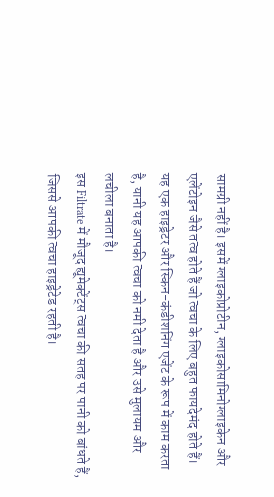सामग्री नहीं है। इसमें ग्लाइकोप्रोटीन, ग्लाइकोसामिनोग्लाइकेन और एलेंटोइन जैसे तत्व होते हैं जो त्वचा के लिए बहुत फायदेमंद होते हैं। यह एक हाइड्रेटर और स्किन-कंडीशनिंग एजेंट के रूप में काम करता है, यानी यह आपकी त्वचा को नमी देता है और उसे मुलायम और लचीला बनाता है।
इस Filtrate में मौजूद ह्यूमेक्टेंट्स त्वचा की सतह पर पानी को बांधते हैं, जिससे आपकी त्वचा हाइड्रेटेड रहती है।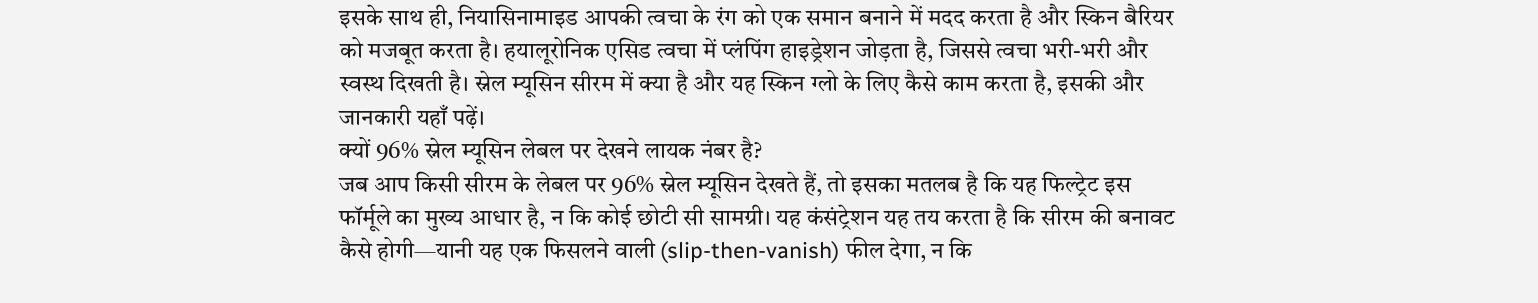इसके साथ ही, नियासिनामाइड आपकी त्वचा के रंग को एक समान बनाने में मदद करता है और स्किन बैरियर को मजबूत करता है। हयालूरोनिक एसिड त्वचा में प्लंपिंग हाइड्रेशन जोड़ता है, जिससे त्वचा भरी-भरी और स्वस्थ दिखती है। स्नेल म्यूसिन सीरम में क्या है और यह स्किन ग्लो के लिए कैसे काम करता है, इसकी और जानकारी यहाँ पढ़ें।
क्यों 96% स्नेल म्यूसिन लेबल पर देखने लायक नंबर है?
जब आप किसी सीरम के लेबल पर 96% स्नेल म्यूसिन देखते हैं, तो इसका मतलब है कि यह फिल्ट्रेट इस फॉर्मूले का मुख्य आधार है, न कि कोई छोटी सी सामग्री। यह कंसंट्रेशन यह तय करता है कि सीरम की बनावट कैसे होगी—यानी यह एक फिसलने वाली (slip-then-vanish) फील देगा, न कि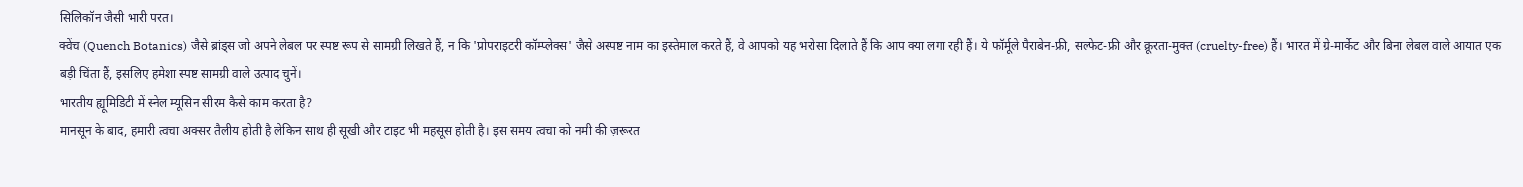सिलिकॉन जैसी भारी परत।
क्वेंच (Quench Botanics) जैसे ब्रांड्स जो अपने लेबल पर स्पष्ट रूप से सामग्री लिखते हैं, न कि 'प्रोपराइटरी कॉम्प्लेक्स' जैसे अस्पष्ट नाम का इस्तेमाल करते हैं, वे आपको यह भरोसा दिलाते हैं कि आप क्या लगा रही हैं। ये फॉर्मूले पैराबेन-फ्री, सल्फेट-फ्री और क्रूरता-मुक्त (cruelty-free) हैं। भारत में ग्रे-मार्केट और बिना लेबल वाले आयात एक बड़ी चिंता हैं, इसलिए हमेशा स्पष्ट सामग्री वाले उत्पाद चुनें।
भारतीय ह्यूमिडिटी में स्नेल म्यूसिन सीरम कैसे काम करता है?
मानसून के बाद, हमारी त्वचा अक्सर तैलीय होती है लेकिन साथ ही सूखी और टाइट भी महसूस होती है। इस समय त्वचा को नमी की ज़रूरत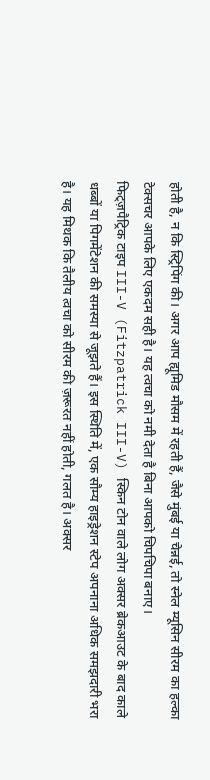होती है, न कि स्ट्रिपिंग की। अगर आप ह्यूमिड मौसम में रहती हैं, जैसे मुंबई या चेन्नई, तो स्नेल म्यूसिन सीरम का हल्का टेक्सचर आपके लिए एकदम सही है। यह त्वचा को नमी देता है बिना आपको चिपचिपा बनाए।
फिट्ज़पैट्रिक टाइप III-V (Fitzpatrick III-V) स्किन टोन वाले लोग अक्सर ब्रेकआउट के बाद काले धब्बों या पिगमेंटेशन की समस्या से जूझते हैं। इस स्थिति में, एक सौम्य हाइड्रेशन स्टेप अपनाना अधिक समझदारी भरा है। यह मिथक कि तैलीय त्वचा को सीरम की ज़रूरत नहीं होती, गलत है। अक्सर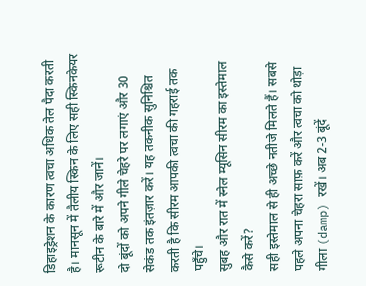डिहाइड्रेशन के कारण त्वचा अधिक तेल पैदा करती है। मानसून में तैलीय स्किन के लिए सही स्किनकेयर रूटीन के बारे में और जानें।
दो बूंदों को अपने गीले चेहरे पर लगाएं और 30 सेकंड तक इंतज़ार करें। यह तकनीक सुनिश्चित करती है कि सीरम आपकी त्वचा की गहराई तक पहुँचे।
सुबह और रात में स्नेल म्यूसिन सीरम का इस्तेमाल कैसे करें?
सही इस्तेमाल से ही अच्छे नतीजे मिलते हैं। सबसे पहले अपना चेहरा साफ़ करें और त्वचा को थोड़ा गीला (damp) रखें। अब 2-3 बूंदें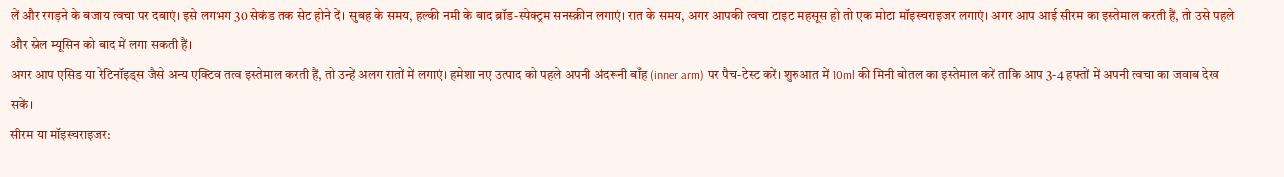लें और रगड़ने के बजाय त्वचा पर दबाएं। इसे लगभग 30 सेकंड तक सेट होने दें। सुबह के समय, हल्की नमी के बाद ब्रॉड-स्पेक्ट्रम सनस्क्रीन लगाएं। रात के समय, अगर आपकी त्वचा टाइट महसूस हो तो एक मोटा मॉइस्चराइजर लगाएं। अगर आप आई सीरम का इस्तेमाल करती हैं, तो उसे पहले और स्नेल म्यूसिन को बाद में लगा सकती हैं।
अगर आप एसिड या रेटिनॉइड्स जैसे अन्य एक्टिव तत्व इस्तेमाल करती हैं, तो उन्हें अलग रातों में लगाएं। हमेशा नए उत्पाद को पहले अपनी अंदरूनी बाँह (inner arm) पर पैच-टेस्ट करें। शुरुआत में 10ml की मिनी बोतल का इस्तेमाल करें ताकि आप 3-4 हफ्तों में अपनी त्वचा का जवाब देख सकें।
सीरम या मॉइस्चराइजर: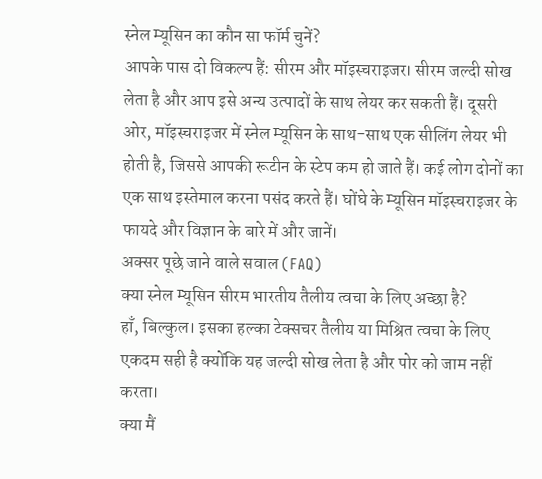स्नेल म्यूसिन का कौन सा फॉर्म चुनें?
आपके पास दो विकल्प हैं: सीरम और मॉइस्चराइजर। सीरम जल्दी सोख लेता है और आप इसे अन्य उत्पादों के साथ लेयर कर सकती हैं। दूसरी ओर, मॉइस्चराइजर में स्नेल म्यूसिन के साथ-साथ एक सीलिंग लेयर भी होती है, जिससे आपकी रूटीन के स्टेप कम हो जाते हैं। कई लोग दोनों का एक साथ इस्तेमाल करना पसंद करते हैं। घोंघे के म्यूसिन मॉइस्चराइजर के फायदे और विज्ञान के बारे में और जानें।
अक्सर पूछे जाने वाले सवाल (FAQ)
क्या स्नेल म्यूसिन सीरम भारतीय तैलीय त्वचा के लिए अच्छा है?
हाँ, बिल्कुल। इसका हल्का टेक्सचर तैलीय या मिश्रित त्वचा के लिए एकदम सही है क्योंकि यह जल्दी सोख लेता है और पोर को जाम नहीं करता।
क्या मैं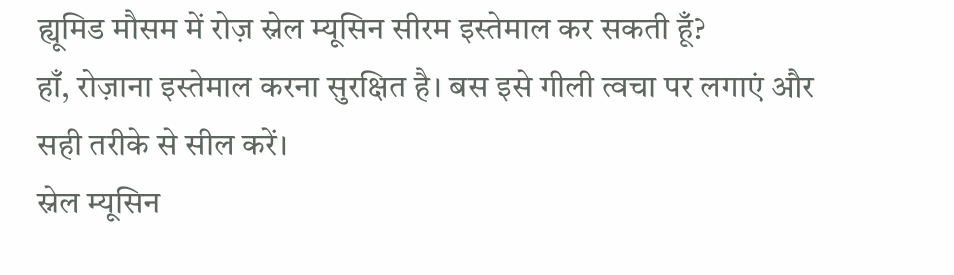ह्यूमिड मौसम में रोज़ स्नेल म्यूसिन सीरम इस्तेमाल कर सकती हूँ?
हाँ, रोज़ाना इस्तेमाल करना सुरक्षित है। बस इसे गीली त्वचा पर लगाएं और सही तरीके से सील करें।
स्नेल म्यूसिन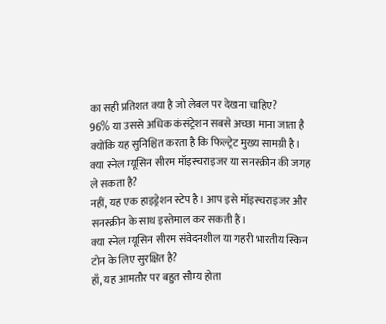का सही प्रतिशत क्या है जो लेबल पर देखना चाहिए?
96% या उससे अधिक कंसंट्रेशन सबसे अच्छा माना जाता है क्योंकि यह सुनिश्चित करता है कि फिल्ट्रेट मुख्य सामग्री है।
क्या स्नेल म्यूसिन सीरम मॉइस्चराइजर या सनस्क्रीन की जगह ले सकता है?
नहीं, यह एक हाइड्रेशन स्टेप है। आप इसे मॉइस्चराइजर और सनस्क्रीन के साथ इस्तेमाल कर सकती हैं।
क्या स्नेल म्यूसिन सीरम संवेदनशील या गहरी भारतीय स्किन टोन के लिए सुरक्षित है?
हाँ, यह आमतौर पर बहुत सौम्य होता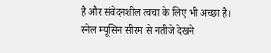है और संवेदनशील त्वचा के लिए भी अच्छा है।
स्नेल म्यूसिन सीरम से नतीजे देखने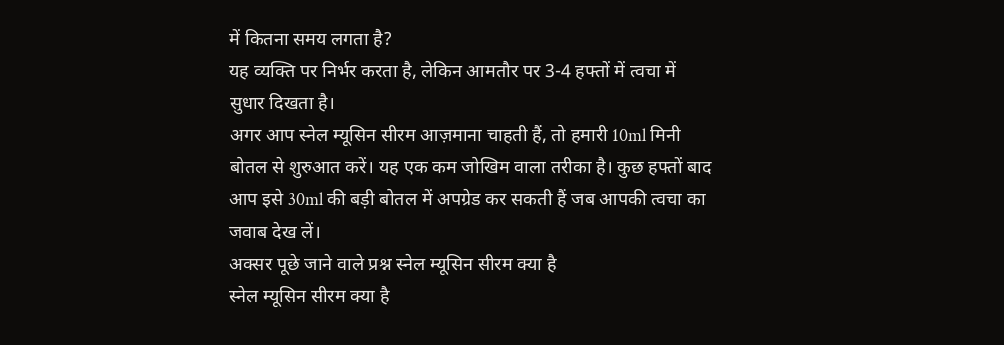में कितना समय लगता है?
यह व्यक्ति पर निर्भर करता है, लेकिन आमतौर पर 3-4 हफ्तों में त्वचा में सुधार दिखता है।
अगर आप स्नेल म्यूसिन सीरम आज़माना चाहती हैं, तो हमारी 10ml मिनी बोतल से शुरुआत करें। यह एक कम जोखिम वाला तरीका है। कुछ हफ्तों बाद आप इसे 30ml की बड़ी बोतल में अपग्रेड कर सकती हैं जब आपकी त्वचा का जवाब देख लें।
अक्सर पूछे जाने वाले प्रश्न स्नेल म्यूसिन सीरम क्या है
स्नेल म्यूसिन सीरम क्या है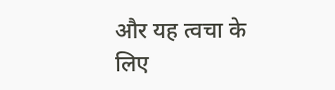और यह त्वचा के लिए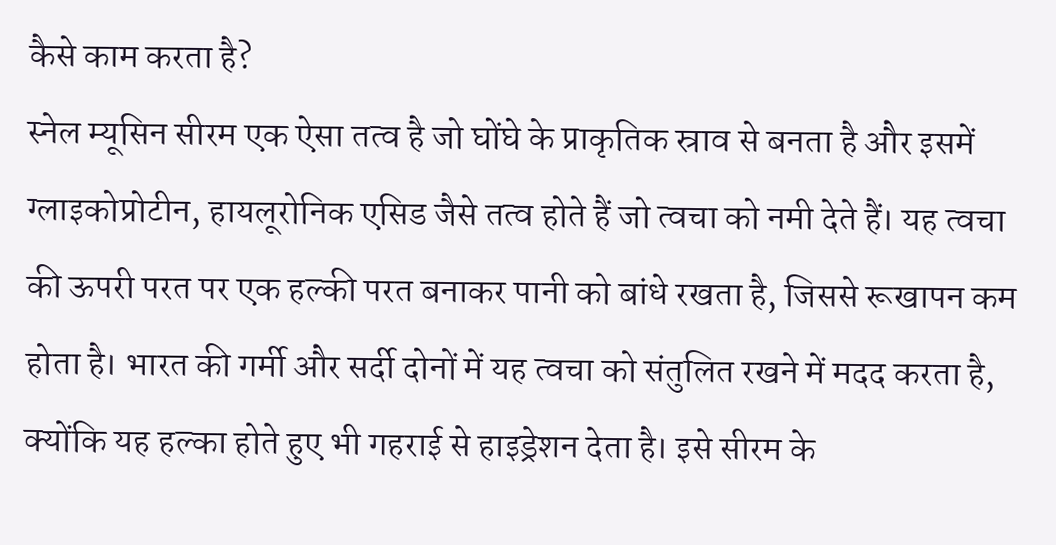कैसे काम करता है?
स्नेल म्यूसिन सीरम एक ऐसा तत्व है जो घोंघे के प्राकृतिक स्राव से बनता है और इसमें ग्लाइकोप्रोटीन, हायलूरोनिक एसिड जैसे तत्व होते हैं जो त्वचा को नमी देते हैं। यह त्वचा की ऊपरी परत पर एक हल्की परत बनाकर पानी को बांधे रखता है, जिससे रूखापन कम होता है। भारत की गर्मी और सर्दी दोनों में यह त्वचा को संतुलित रखने में मदद करता है, क्योंकि यह हल्का होते हुए भी गहराई से हाइड्रेशन देता है। इसे सीरम के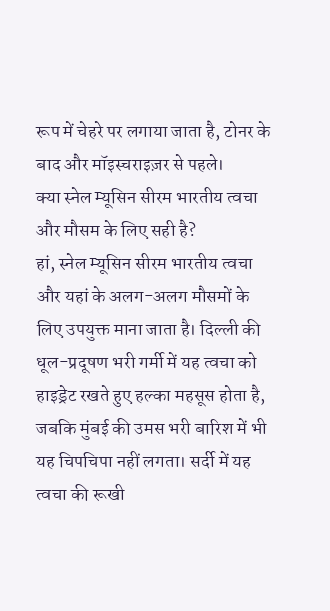रूप में चेहरे पर लगाया जाता है, टोनर के बाद और मॉइस्चराइज़र से पहले।
क्या स्नेल म्यूसिन सीरम भारतीय त्वचा और मौसम के लिए सही है?
हां, स्नेल म्यूसिन सीरम भारतीय त्वचा और यहां के अलग-अलग मौसमों के लिए उपयुक्त माना जाता है। दिल्ली की धूल-प्रदूषण भरी गर्मी में यह त्वचा को हाइड्रेट रखते हुए हल्का महसूस होता है, जबकि मुंबई की उमस भरी बारिश में भी यह चिपचिपा नहीं लगता। सर्दी में यह त्वचा की रूखी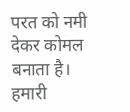परत को नमी देकर कोमल बनाता है। हमारी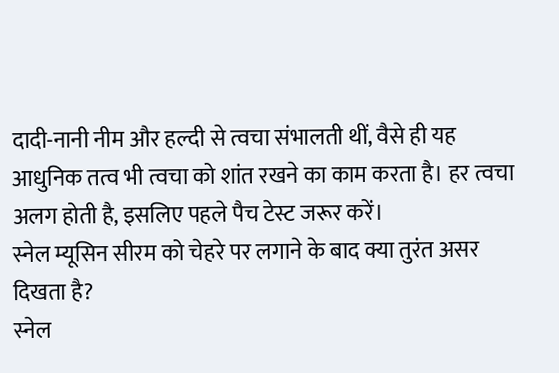दादी-नानी नीम और हल्दी से त्वचा संभालती थीं, वैसे ही यह आधुनिक तत्व भी त्वचा को शांत रखने का काम करता है। हर त्वचा अलग होती है, इसलिए पहले पैच टेस्ट जरूर करें।
स्नेल म्यूसिन सीरम को चेहरे पर लगाने के बाद क्या तुरंत असर दिखता है?
स्नेल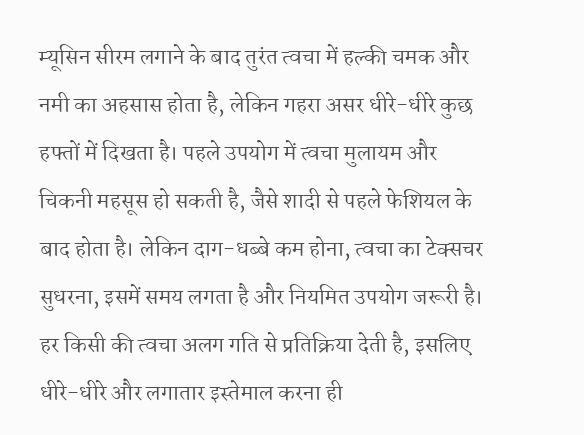म्यूसिन सीरम लगाने के बाद तुरंत त्वचा में हल्की चमक और नमी का अहसास होता है, लेकिन गहरा असर धीरे-धीरे कुछ हफ्तों में दिखता है। पहले उपयोग में त्वचा मुलायम और चिकनी महसूस हो सकती है, जैसे शादी से पहले फेशियल के बाद होता है। लेकिन दाग-धब्बे कम होना, त्वचा का टेक्सचर सुधरना, इसमें समय लगता है और नियमित उपयोग जरूरी है। हर किसी की त्वचा अलग गति से प्रतिक्रिया देती है, इसलिए धीरे-धीरे और लगातार इस्तेमाल करना ही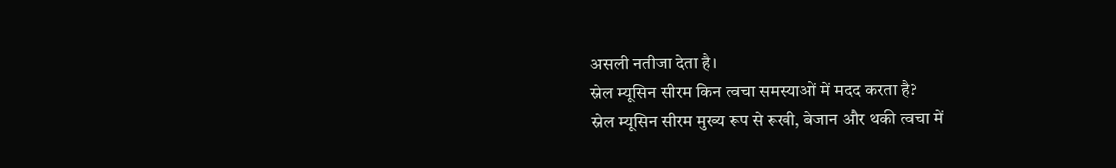असली नतीजा देता है।
स्नेल म्यूसिन सीरम किन त्वचा समस्याओं में मदद करता है?
स्नेल म्यूसिन सीरम मुख्य रूप से रूखी, बेजान और थकी त्वचा में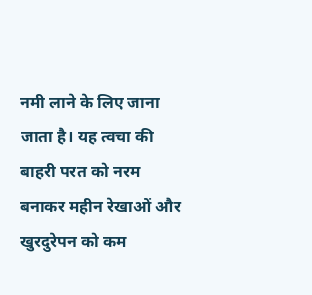नमी लाने के लिए जाना जाता है। यह त्वचा की बाहरी परत को नरम बनाकर महीन रेखाओं और खुरदुरेपन को कम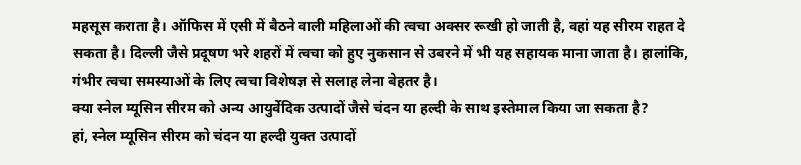महसूस कराता है। ऑफिस में एसी में बैठने वाली महिलाओं की त्वचा अक्सर रूखी हो जाती है, वहां यह सीरम राहत दे सकता है। दिल्ली जैसे प्रदूषण भरे शहरों में त्वचा को हुए नुकसान से उबरने में भी यह सहायक माना जाता है। हालांकि, गंभीर त्वचा समस्याओं के लिए त्वचा विशेषज्ञ से सलाह लेना बेहतर है।
क्या स्नेल म्यूसिन सीरम को अन्य आयुर्वेदिक उत्पादों जैसे चंदन या हल्दी के साथ इस्तेमाल किया जा सकता है?
हां, स्नेल म्यूसिन सीरम को चंदन या हल्दी युक्त उत्पादों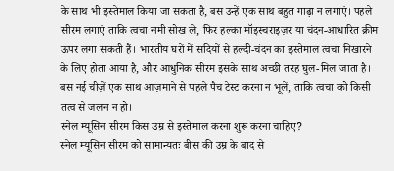के साथ भी इस्तेमाल किया जा सकता है, बस उन्हें एक साथ बहुत गाढ़ा न लगाएं। पहले सीरम लगाएं ताकि त्वचा नमी सोख ले, फिर हल्का मॉइस्चराइज़र या चंदन-आधारित क्रीम ऊपर लगा सकती हैं। भारतीय घरों में सदियों से हल्दी-चंदन का इस्तेमाल त्वचा निखारने के लिए होता आया है, और आधुनिक सीरम इसके साथ अच्छी तरह घुल-मिल जाता है। बस नई चीज़ें एक साथ आज़माने से पहले पैच टेस्ट करना न भूलें, ताकि त्वचा को किसी तत्व से जलन न हो।
स्नेल म्यूसिन सीरम किस उम्र से इस्तेमाल करना शुरू करना चाहिए?
स्नेल म्यूसिन सीरम को सामान्यतः बीस की उम्र के बाद से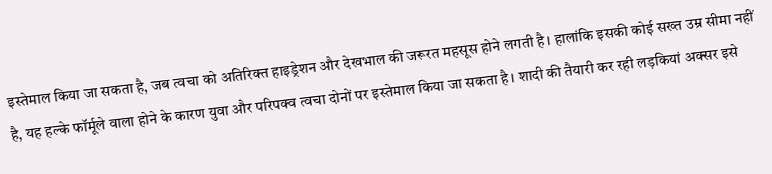इस्तेमाल किया जा सकता है, जब त्वचा को अतिरिक्त हाइड्रेशन और देखभाल की जरूरत महसूस होने लगती है। हालांकि इसकी कोई सख्त उम्र सीमा नहीं है, यह हल्के फॉर्मूले वाला होने के कारण युवा और परिपक्व त्वचा दोनों पर इस्तेमाल किया जा सकता है। शादी की तैयारी कर रही लड़कियां अक्सर इसे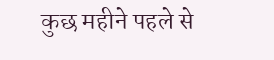कुछ महीने पहले से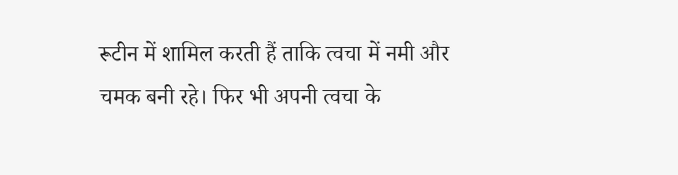रूटीन में शामिल करती हैं ताकि त्वचा में नमी और चमक बनी रहे। फिर भी अपनी त्वचा के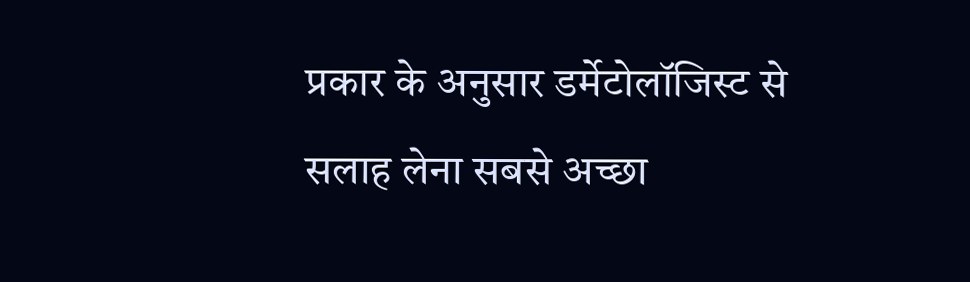प्रकार के अनुसार डर्मेटोलॉजिस्ट से सलाह लेना सबसे अच्छा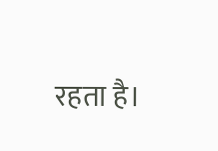रहता है।